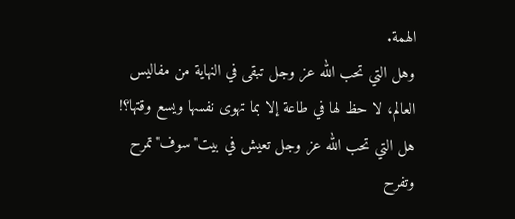الهمة.
وهل التي تحب الله عز وجل تبقى في النهاية من مفاليس العالم، لا حظ لها في طاعة إلا بما تهوى نفسها ويسع وقتها؟!
هل التي تحب الله عز وجل تعيش في بيت"سوف"تمرح وتفرح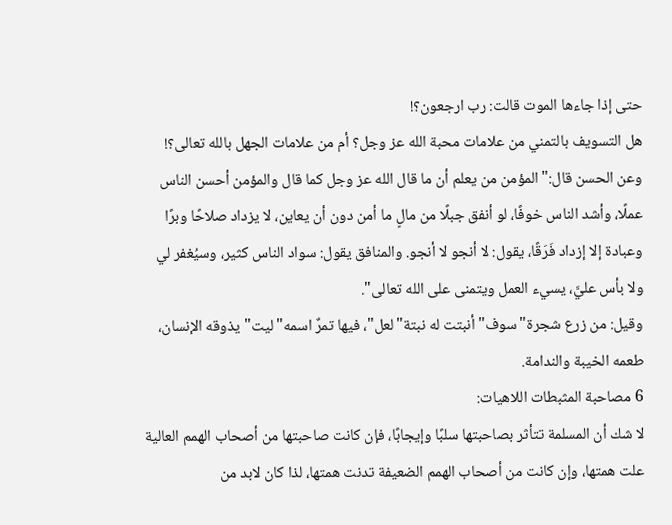حتى إذا جاءها الموت قالت: رب ارجعون؟!
هل التسويف بالتمني من علامات محبة الله عز وجل؟ أم من علامات الجهل بالله تعالى؟!
وعن الحسن قال:"المؤمن من يعلم أن ما قال الله عز وجل كما قال والمؤمن أحسن الناس عملًا، وأشد الناس خوفًا، لو أنفق جبلًا من مالٍ ما أمن دون أن يعاين، لا يزداد صلاحًا وبرًا وعبادة إلا إزداد فَرَقًا، يقول: لا أنجو لا أنجو. والمنافق يقول: سواد الناس كثير، وسيُغفر لي ولا بأس عليَّ، يسيء العمل ويتمنى على الله تعالى".
وقيل: من زرع شجرة"سوف"أنبتت له نبتة"لعل"، فيها تمرٌ اسمه"ليت"يذوقه الإنسان، طعمه الخيبة والندامة.
6 مصاحبة المثبطات اللاهيات:
لا شك أن المسلمة تتأثر بصاحبتها سلبًا وإيجابًا، فإن كانت صاحبتها من أصحاب الهمم العالية علت همتها، وإن كانت من أصحاب الهمم الضعيفة تدنت همتها، لذا كان لابد من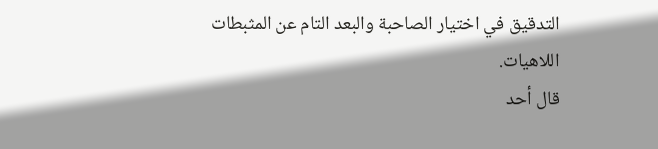التدقيق في اختيار الصاحبة والبعد التام عن المثبطات اللاهيات.
قال أحد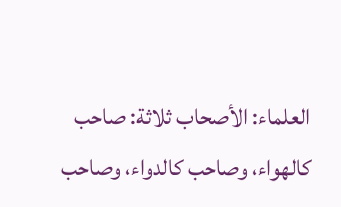العلماء: الأصحاب ثلاثة: صاحب كالهواء، وصاحب كالدواء، وصاحب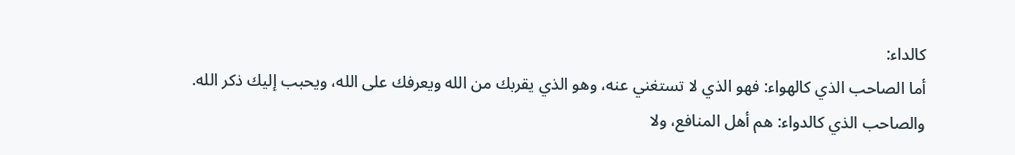كالداء:
أما الصاحب الذي كالهواء: فهو الذي لا تستغني عنه، وهو الذي يقربك من الله ويعرفك على الله، ويحبب إليك ذكر الله.
والصاحب الذي كالدواء: هم أهل المنافع، ولا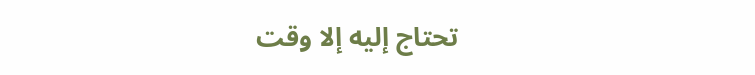تحتاج إليه إلا وقت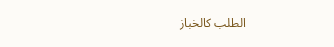الطلب كالخباز